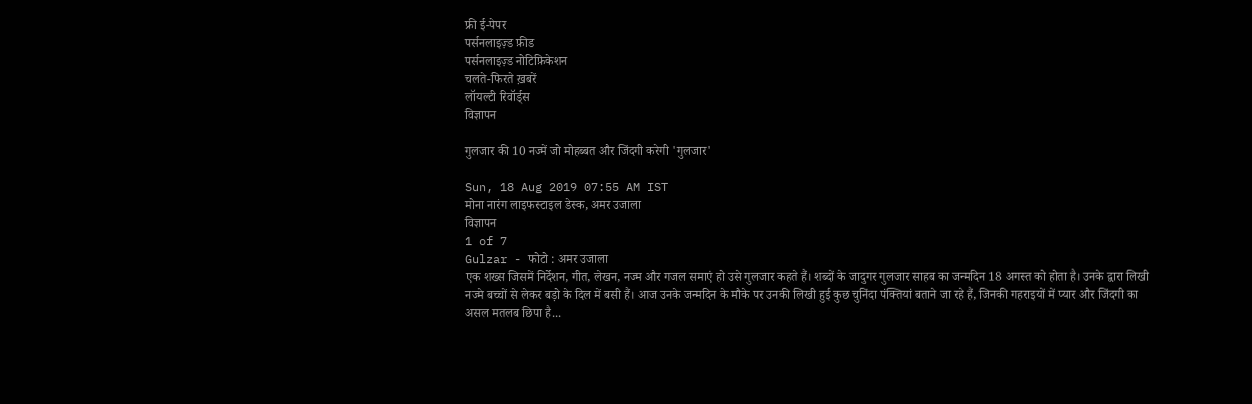फ्री ई-पेपर
पर्सनलाइज़्ड फ़ीड
पर्सनलाइज़्ड नोटिफ़िकेशन
चलते-फिरते ख़बरें
लॉयल्टी रिवॉर्ड्स
विज्ञापन

गुलजार की 10 नज्में जो मोहब्बत और जिंदगी करेगी 'गुलजार'

Sun, 18 Aug 2019 07:55 AM IST
मोना नारंग लाइफस्टाइल डेस्क, अमर उजाला
विज्ञापन
1 of 7
Gulzar - फोटो : अमर उजाला
एक शख्स जिसमें निर्देशन, गीत, लेखन, नज्म और गजल समाएं हो उसे गुलजार कहते हैं। शब्दों के जादुगर गुलजार साहब का जन्मदिन 18 अगस्त को होता है। उनके द्वारा लिखी नज्मे बच्चों से लेकर बड़ो के दिल में बसी हैं। आज उनके जन्मदिन के मौके पर उनकी लिखी हुई कुछ चुनिंदा पंक्तियां बताने जा रहे हैं, जिनकी गहराइयों में प्यार और जिंदगी का असल मतलब छिपा है...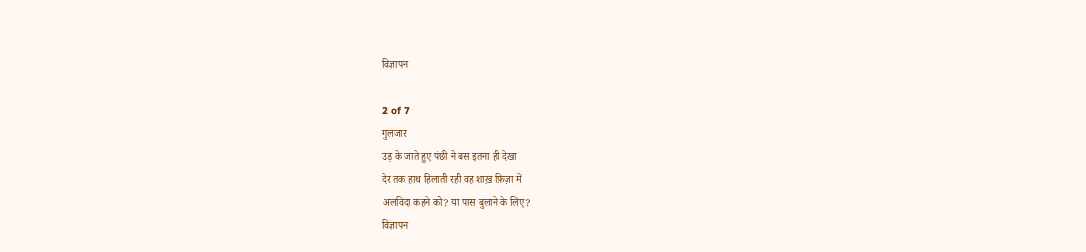विज्ञापन

2 of 7
गुलजार
उड़ के जाते हुए पंछी ने बस इतना ही देखा
देर तक हाथ हिलाती रही वह शाख़ फ़िज़ा में
अलविदा कहने को? या पास बुलाने के लिए?
विज्ञापन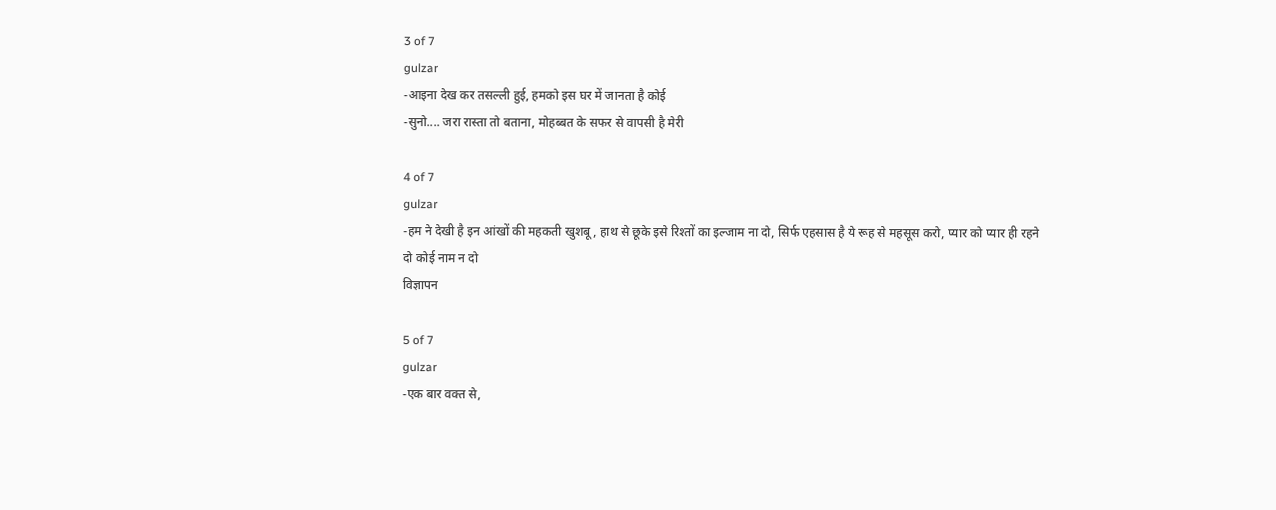3 of 7
gulzar
-आइना देख कर तसल्ली हुई, हमको इस घर में जानता है कोई
-सुनो.... जरा रास्ता तो बताना, मोहब्बत के सफर से वापसी है मेरी

4 of 7
gulzar
-हम ने देखी है इन आंखों की महकती खुशबू, हाथ से छूके इसे रिश्तों का इल्जाम ना दो, सिर्फ एहसास है ये रूह से महसूस करो, प्यार को प्यार ही रहने दो कोई नाम न दो
विज्ञापन

5 of 7
gulzar
-एक बार वक्त से,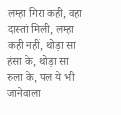लम्हा गिरा कही, वहा दास्तां मिली, लम्हा कही नहीं, थोड़ा सा हंसा के, थोड़ा सा रुला के, पल ये भी जानेवाला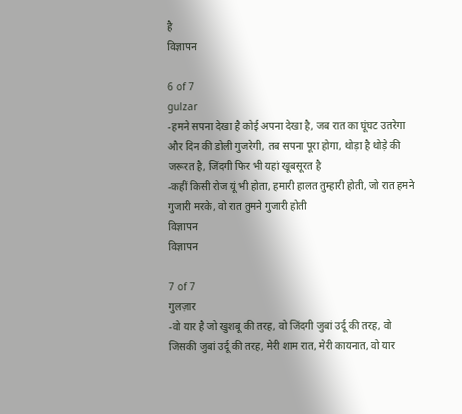है
विज्ञापन

6 of 7
gulzar
-हमने सपना देखा है कोई अपना देखा है, जब रात का घूंघट उतरेगा और दिन की डोली गुजरेगी, तब सपना पूरा होगा, थोड़ा है थोड़े की जरूरत है, जिंदगी फिर भी यहां खूबसूरत है
-कहीं किसी रोज यूं भी होता, हमारी हालत तुम्हारी होती, जो रात हमने गुजारी मरके, वो रात तुमने गुजारी होती
विज्ञापन
विज्ञापन

7 of 7
गुलज़ार
-वो यार है जो खुशबू की तरह, वो जिंदगी जुबां उर्दू की तरह, वो जिसकी जुबां उर्दू की तरह, मेरी शाम रात, मेरी कायनात, वो यार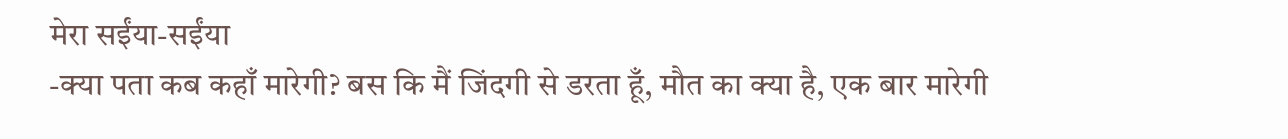मेरा सईंया-सईंया
-क्या पता कब कहाँ मारेगी? बस कि मैं जिंदगी से डरता हूँ, मौत का क्या है, एक बार मारेगी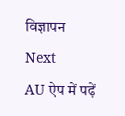विज्ञापन
Next
AU ऐप में पढ़ें